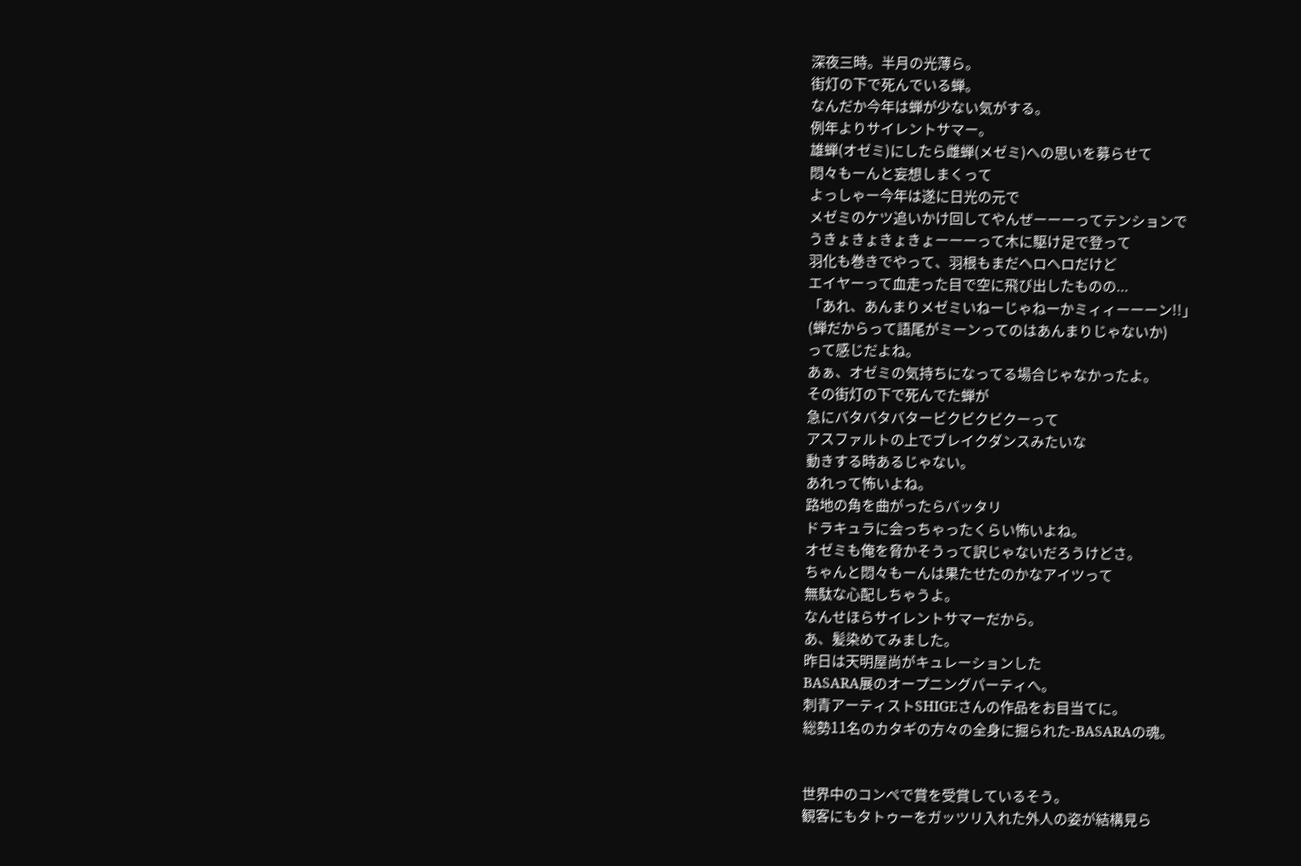深夜三時。半月の光薄ら。
街灯の下で死んでいる蝉。
なんだか今年は蝉が少ない気がする。
例年よりサイレントサマー。
雄蝉(オゼミ)にしたら雌蝉(メゼミ)への思いを募らせて
悶々もーんと妄想しまくって
よっしゃー今年は遂に日光の元で
メゼミのケツ追いかけ回してやんぜーーーってテンションで
うきょきょきょきょーーーって木に駆け足で登って
羽化も巻きでやって、羽根もまだヘロヘロだけど
エイヤーって血走った目で空に飛び出したものの...
「あれ、あんまりメゼミいねーじゃねーかミィィーーーン!!」
(蝉だからって語尾がミーンってのはあんまりじゃないか)
って感じだよね。
あぁ、オゼミの気持ちになってる場合じゃなかったよ。
その街灯の下で死んでた蝉が
急にバタバタバタービクビクビクーって
アスファルトの上でブレイクダンスみたいな
動きする時あるじゃない。
あれって怖いよね。
路地の角を曲がったらバッタリ
ドラキュラに会っちゃったくらい怖いよね。
オゼミも俺を脅かそうって訳じゃないだろうけどさ。
ちゃんと悶々もーんは果たせたのかなアイツって
無駄な心配しちゃうよ。
なんせほらサイレントサマーだから。
あ、髪染めてみました。
昨日は天明屋尚がキュレーションした
BASARA展のオープニングパーティへ。
刺青アーティストSHIGEさんの作品をお目当てに。
総勢11名のカタギの方々の全身に掘られた-BASARAの魂。


世界中のコンペで賞を受賞しているそう。
観客にもタトゥーをガッツリ入れた外人の姿が結構見ら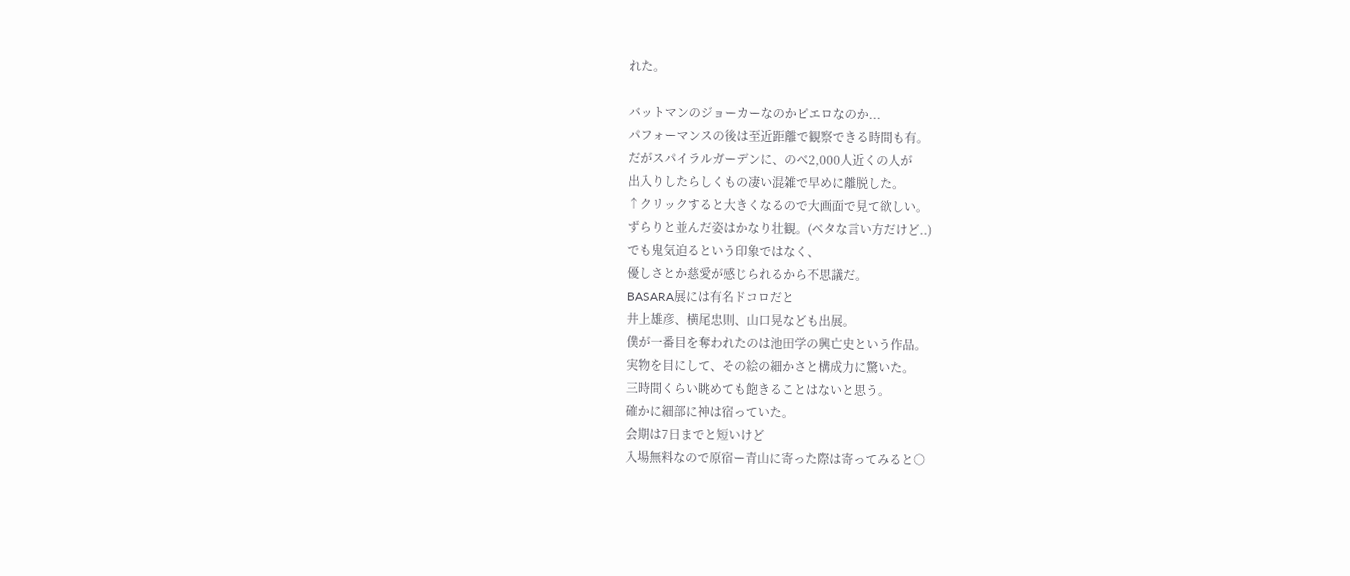れた。

バットマンのジョーカーなのかピエロなのか...
パフォーマンスの後は至近距離で観察できる時間も有。
だがスパイラルガーデンに、のべ2,000人近くの人が
出入りしたらしくもの凄い混雑で早めに離脱した。
↑クリックすると大きくなるので大画面で見て欲しい。
ずらりと並んだ姿はかなり壮観。(ベタな言い方だけど..)
でも鬼気迫るという印象ではなく、
優しさとか慈愛が感じられるから不思議だ。
BASARA展には有名ドコロだと
井上雄彦、横尾忠則、山口晃なども出展。
僕が一番目を奪われたのは池田学の興亡史という作品。
実物を目にして、その絵の細かさと構成力に驚いた。
三時間くらい眺めても飽きることはないと思う。
確かに細部に神は宿っていた。
会期は7日までと短いけど
入場無料なので原宿ー青山に寄った際は寄ってみると○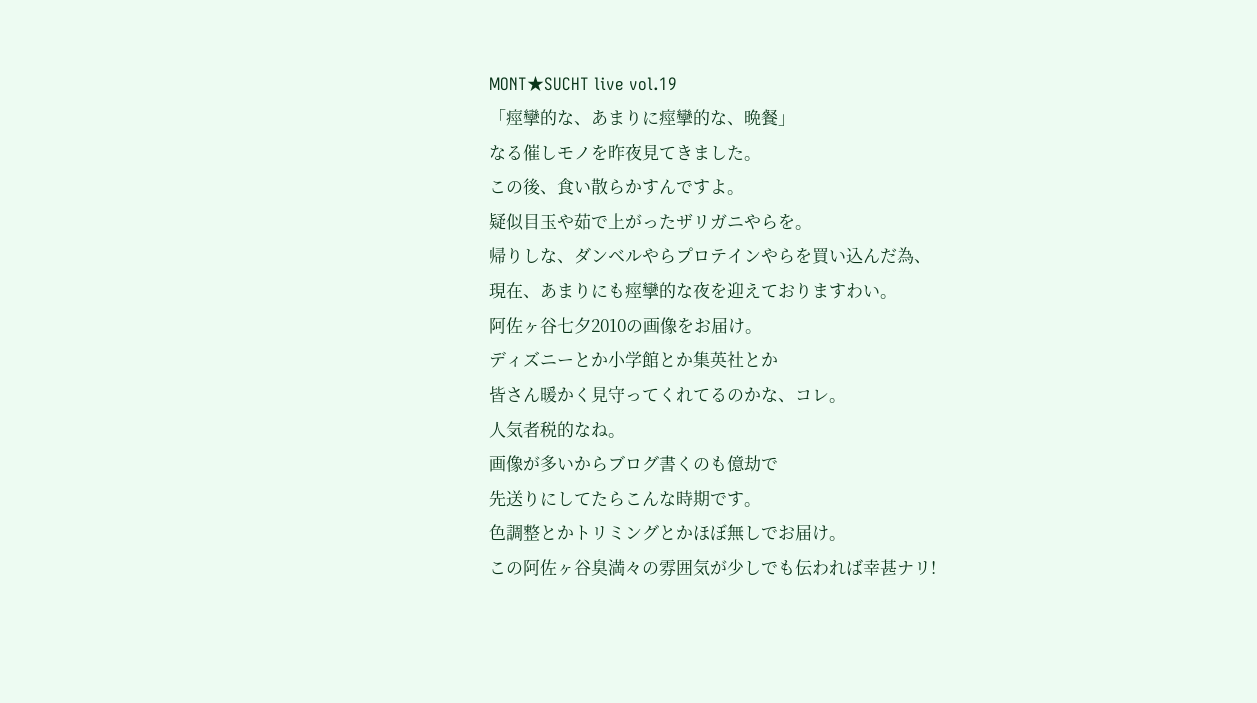MONT★SUCHT live vol.19
「痙攣的な、あまりに痙攣的な、晩餐」
なる催しモノを昨夜見てきました。
この後、食い散らかすんですよ。
疑似目玉や茹で上がったザリガニやらを。
帰りしな、ダンベルやらプロテインやらを買い込んだ為、
現在、あまりにも痙攣的な夜を迎えておりますわい。
阿佐ヶ谷七夕2010の画像をお届け。
ディズニーとか小学館とか集英社とか
皆さん暖かく見守ってくれてるのかな、コレ。
人気者税的なね。
画像が多いからブログ書くのも億劫で
先送りにしてたらこんな時期です。
色調整とかトリミングとかほぼ無しでお届け。
この阿佐ヶ谷臭満々の雰囲気が少しでも伝われば幸甚ナリ!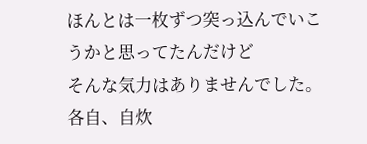ほんとは一枚ずつ突っ込んでいこうかと思ってたんだけど
そんな気力はありませんでした。
各自、自炊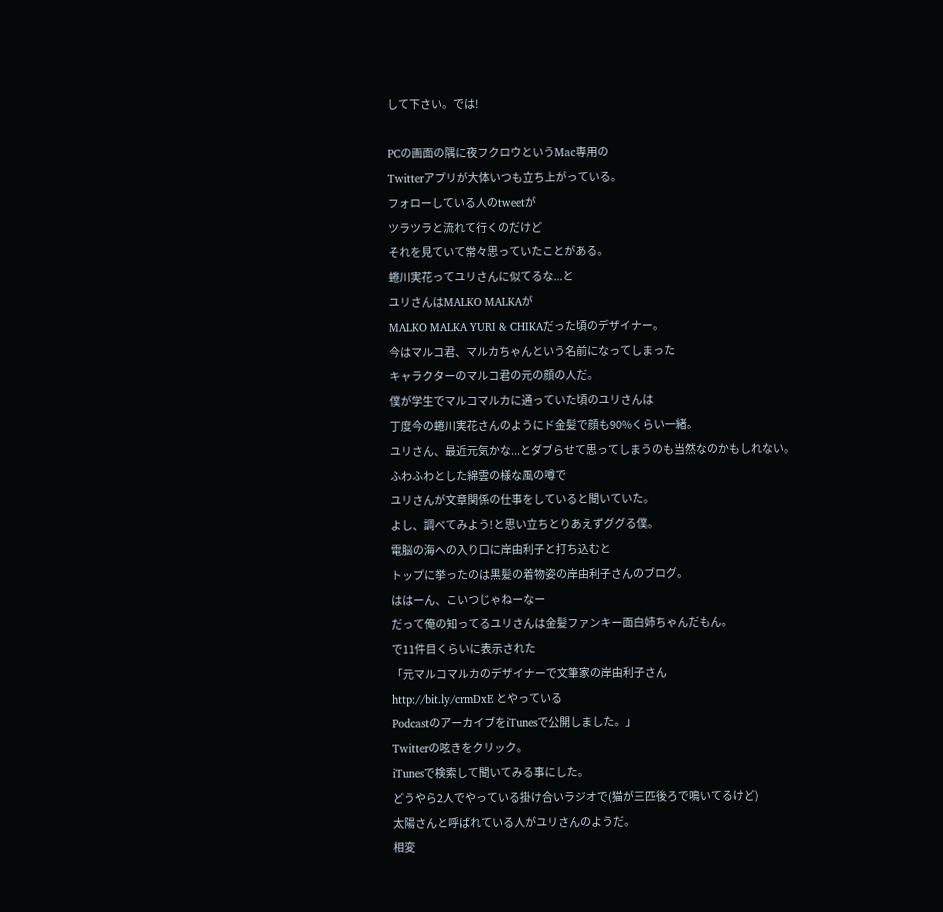して下さい。では!

PCの画面の隅に夜フクロウというMac専用の
Twitterアプリが大体いつも立ち上がっている。
フォローしている人のtweetが
ツラツラと流れて行くのだけど
それを見ていて常々思っていたことがある。
蜷川実花ってユリさんに似てるな...と
ユリさんはMALKO MALKAが
MALKO MALKA YURI & CHIKAだった頃のデザイナー。
今はマルコ君、マルカちゃんという名前になってしまった
キャラクターのマルコ君の元の顔の人だ。
僕が学生でマルコマルカに通っていた頃のユリさんは
丁度今の蜷川実花さんのようにド金髪で顔も90%くらい一緒。
ユリさん、最近元気かな...とダブらせて思ってしまうのも当然なのかもしれない。
ふわふわとした綿雲の様な風の噂で
ユリさんが文章関係の仕事をしていると聞いていた。
よし、調べてみよう!と思い立ちとりあえずググる僕。
電脳の海への入り口に岸由利子と打ち込むと
トップに挙ったのは黒髪の着物姿の岸由利子さんのブログ。
ははーん、こいつじゃねーなー
だって俺の知ってるユリさんは金髪ファンキー面白姉ちゃんだもん。
で11件目くらいに表示された
「元マルコマルカのデザイナーで文筆家の岸由利子さん
http://bit.ly/crmDxE とやっている
PodcastのアーカイブをiTunesで公開しました。」
Twitterの呟きをクリック。
iTunesで検索して聞いてみる事にした。
どうやら2人でやっている掛け合いラジオで(猫が三匹後ろで鳴いてるけど)
太陽さんと呼ばれている人がユリさんのようだ。
相変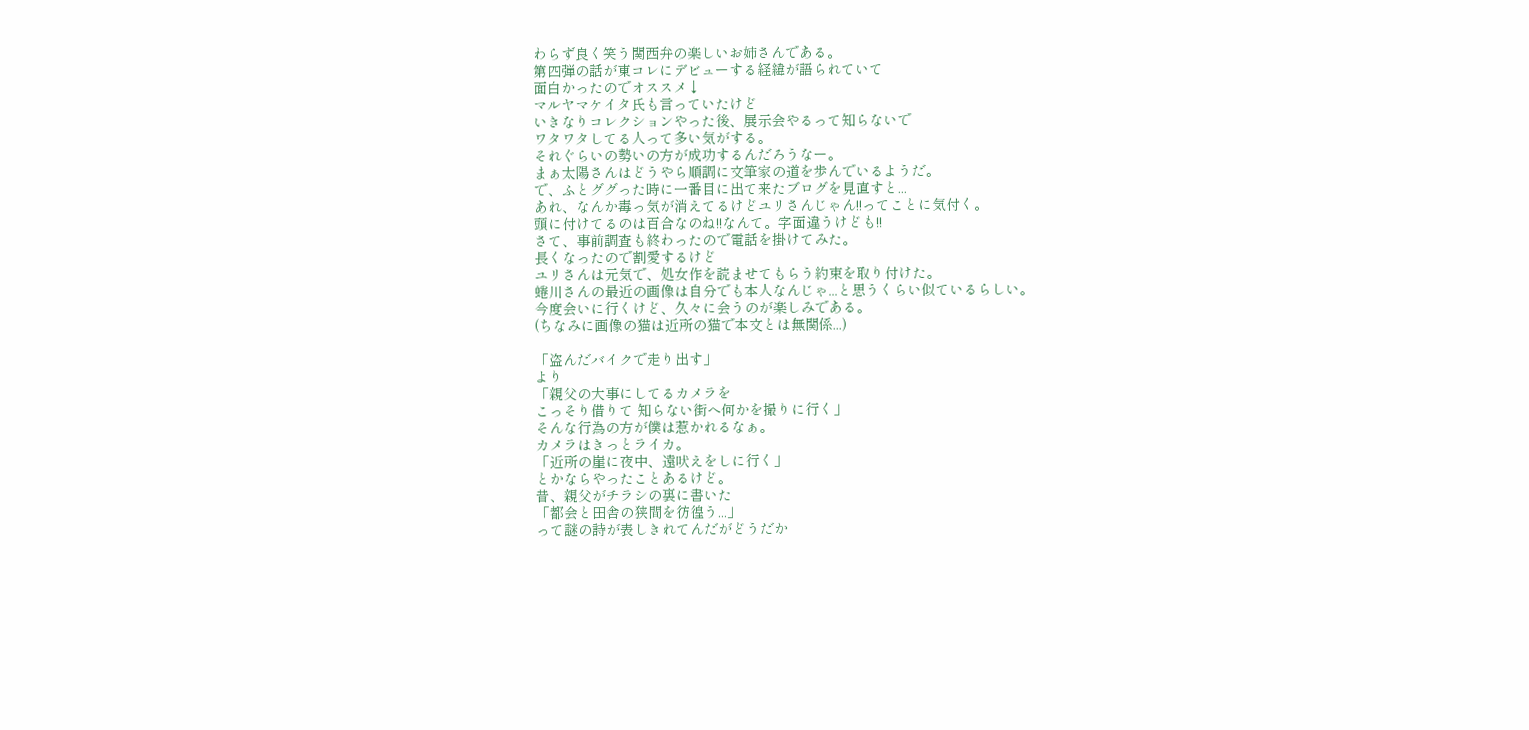わらず良く笑う関西弁の楽しいお姉さんである。
第四弾の話が東コレにデビューする経緯が語られていて
面白かったのでオススメ↓
マルヤマケイタ氏も言っていたけど
いきなりコレクションやった後、展示会やるって知らないで
ワタワタしてる人って多い気がする。
それぐらいの勢いの方が成功するんだろうなー。
まぁ太陽さんはどうやら順調に文筆家の道を歩んでいるようだ。
で、ふとググった時に一番目に出て来たブログを見直すと...
あれ、なんか毒っ気が消えてるけどユリさんじゃん!!ってことに気付く。
頭に付けてるのは百合なのね!!なんて。字面違うけども!!
さて、事前調査も終わったので電話を掛けてみた。
長くなったので割愛するけど
ユリさんは元気で、処女作を読ませてもらう約束を取り付けた。
蜷川さんの最近の画像は自分でも本人なんじゃ...と思うくらい似ているらしい。
今度会いに行くけど、久々に会うのが楽しみである。
(ちなみに画像の猫は近所の猫で本文とは無関係...)

「盗んだバイクで走り出す」
より
「親父の大事にしてるカメラを
こっそり借りて 知らない街へ何かを撮りに行く」
そんな行為の方が僕は惹かれるなぁ。
カメラはきっとライカ。
「近所の崖に夜中、遠吠えをしに行く」
とかならやったことあるけど。
昔、親父がチラシの裏に書いた
「都会と田舎の狭間を彷徨う...」
って謎の詩が表しきれてんだがどうだか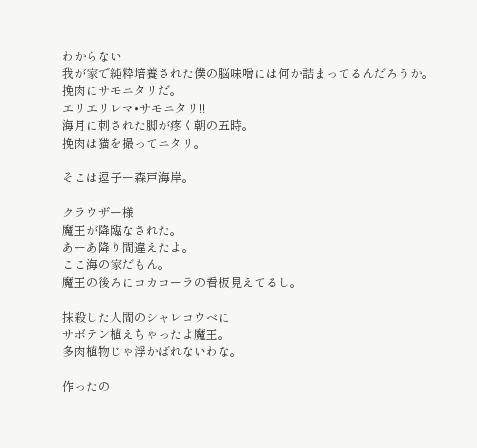わからない
我が家で純粋培養された僕の脳味噌には何か詰まってるんだろうか。
挽肉にサモニタリだ。
エリエリレマ•サモニタリ!!
海月に刺された脚が疼く朝の五時。
挽肉は猫を撮ってニタリ。

そこは逗子ー森戸海岸。

クラウザー様
魔王が降臨なされた。
あーあ降り間違えたよ。
ここ海の家だもん。
魔王の後ろにコカコーラの看板見えてるし。

抹殺した人間のシャレコウベに
サボテン植えちゃったよ魔王。
多肉植物じゃ浮かばれないわな。

作ったの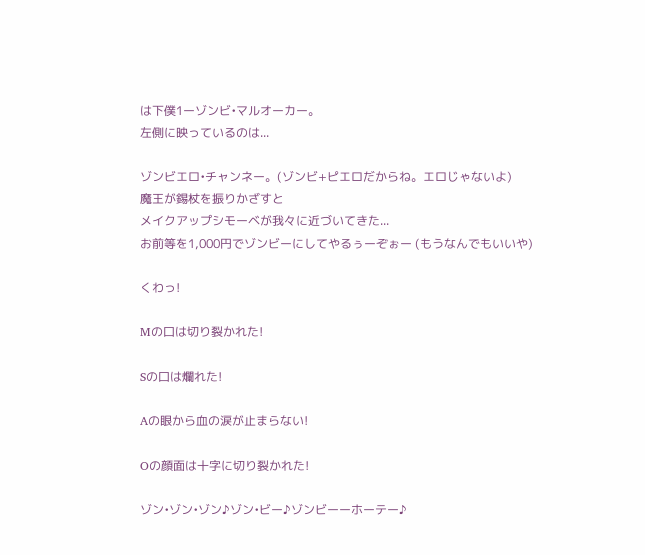は下僕1ーゾンビ•マルオーカー。
左側に映っているのは...

ゾンビエロ•チャンネー。(ゾンビ+ピエロだからね。エロじゃないよ)
魔王が錫杖を振りかざすと
メイクアップシモーベが我々に近づいてきた...
お前等を1,000円でゾンビーにしてやるぅーぞぉー (もうなんでもいいや)

くわっ!

Mの口は切り裂かれた!

Sの口は爛れた!

Aの眼から血の涙が止まらない!

Oの顔面は十字に切り裂かれた!

ゾン•ゾン•ゾン♪ゾン•ビー♪ゾンビーーホーテー♪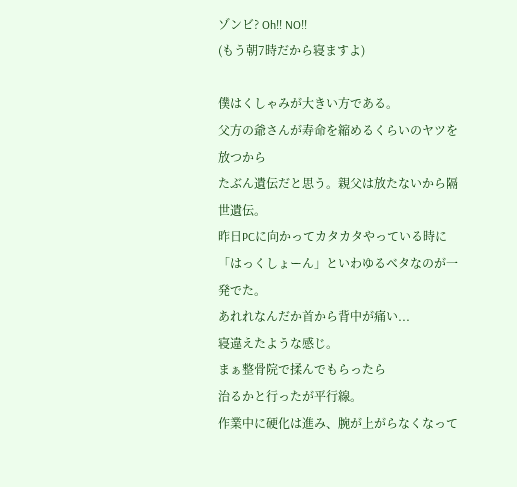ゾンビ? Oh!! NO!!
(もう朝7時だから寝ますよ)

僕はくしゃみが大きい方である。
父方の爺さんが寿命を縮めるくらいのヤツを放つから
たぶん遺伝だと思う。親父は放たないから隔世遺伝。
昨日PCに向かってカタカタやっている時に
「はっくしょーん」といわゆるベタなのが一発でた。
あれれなんだか首から背中が痛い...
寝違えたような感じ。
まぁ整骨院で揉んでもらったら
治るかと行ったが平行線。
作業中に硬化は進み、腕が上がらなくなって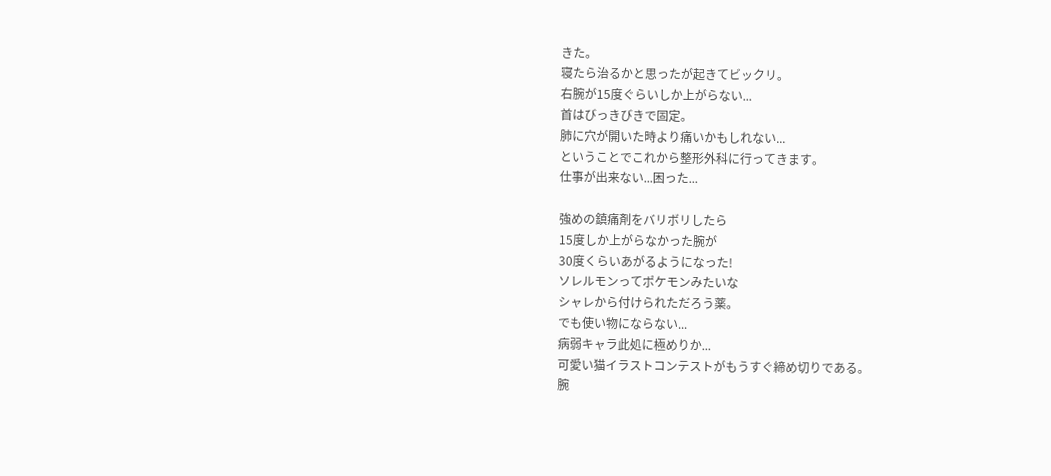きた。
寝たら治るかと思ったが起きてビックリ。
右腕が15度ぐらいしか上がらない...
首はびっきびきで固定。
肺に穴が開いた時より痛いかもしれない...
ということでこれから整形外科に行ってきます。
仕事が出来ない...困った...

強めの鎮痛剤をバリボリしたら
15度しか上がらなかった腕が
30度くらいあがるようになった!
ソレルモンってポケモンみたいな
シャレから付けられただろう薬。
でも使い物にならない...
病弱キャラ此処に極めりか...
可愛い猫イラストコンテストがもうすぐ締め切りである。
腕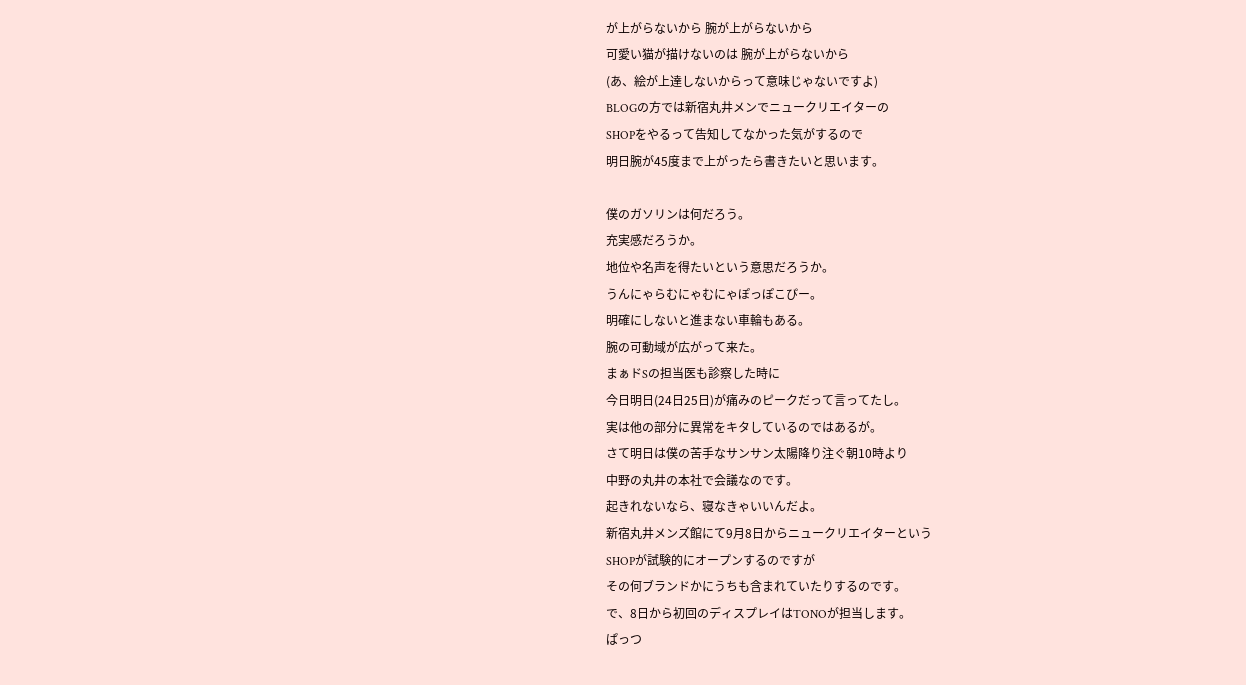が上がらないから 腕が上がらないから
可愛い猫が描けないのは 腕が上がらないから
(あ、絵が上達しないからって意味じゃないですよ)
BLOGの方では新宿丸井メンでニュークリエイターの
SHOPをやるって告知してなかった気がするので
明日腕が45度まで上がったら書きたいと思います。

僕のガソリンは何だろう。
充実感だろうか。
地位や名声を得たいという意思だろうか。
うんにゃらむにゃむにゃぽっぽこぴー。
明確にしないと進まない車輪もある。
腕の可動域が広がって来た。
まぁドSの担当医も診察した時に
今日明日(24日25日)が痛みのピークだって言ってたし。
実は他の部分に異常をキタしているのではあるが。
さて明日は僕の苦手なサンサン太陽降り注ぐ朝10時より
中野の丸井の本社で会議なのです。
起きれないなら、寝なきゃいいんだよ。
新宿丸井メンズ館にて9月8日からニュークリエイターという
SHOPが試験的にオープンするのですが
その何ブランドかにうちも含まれていたりするのです。
で、8日から初回のディスプレイはTONOが担当します。
ぱっつ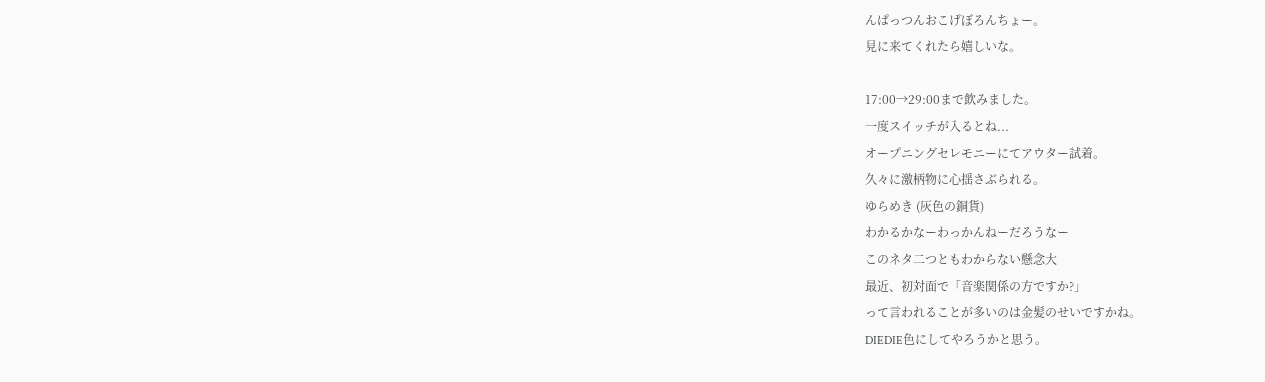んぱっつんおこげぼろんちょー。
見に来てくれたら嬉しいな。

17:00→29:00まで飲みました。
一度スイッチが入るとね...
オープニングセレモニーにてアウター試着。
久々に激柄物に心揺さぶられる。
ゆらめき (灰色の銅貨)
わかるかなーわっかんねーだろうなー
このネタ二つともわからない懸念大
最近、初対面で「音楽関係の方ですか?」
って言われることが多いのは金髪のせいですかね。
DIEDIE色にしてやろうかと思う。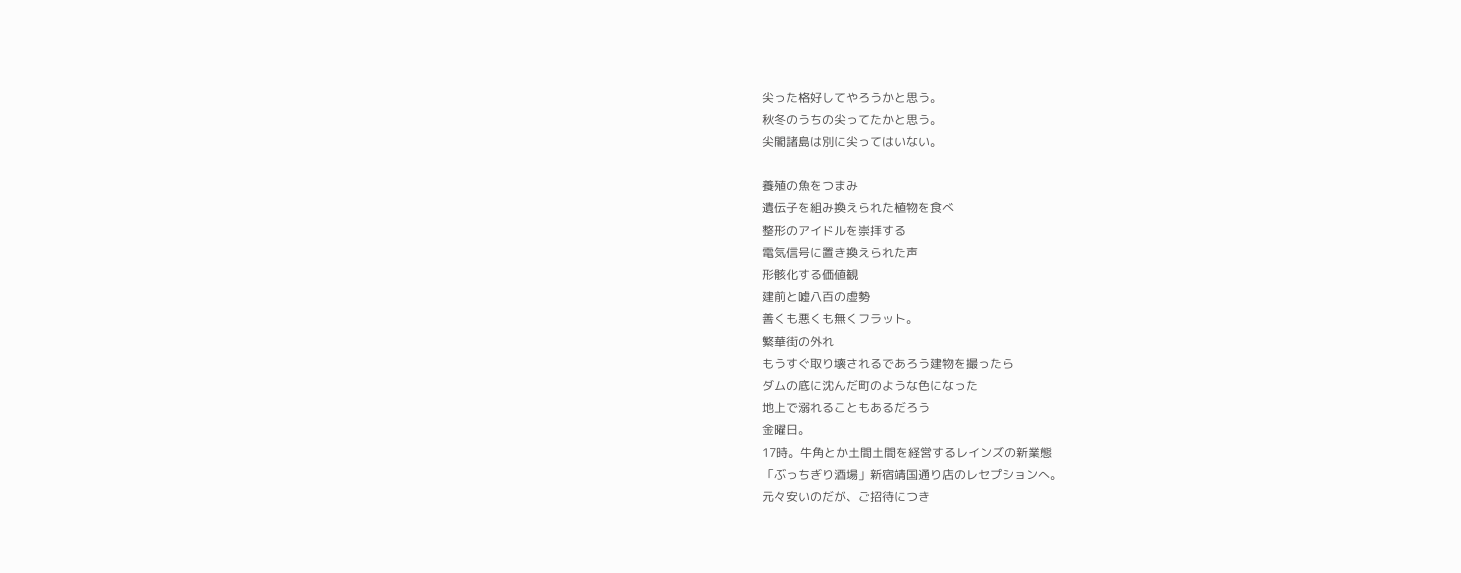尖った格好してやろうかと思う。
秋冬のうちの尖ってたかと思う。
尖閣諸島は別に尖ってはいない。

養殖の魚をつまみ
遺伝子を組み換えられた植物を食べ
整形のアイドルを崇拝する
電気信号に置き換えられた声
形骸化する価値観
建前と嘘八百の虚勢
善くも悪くも無くフラット。
繁華街の外れ
もうすぐ取り壊されるであろう建物を撮ったら
ダムの底に沈んだ町のような色になった
地上で溺れることもあるだろう
金曜日。
17時。牛角とか土間土間を経営するレインズの新業態
「ぶっちぎり酒場」新宿靖国通り店のレセプションへ。
元々安いのだが、ご招待につき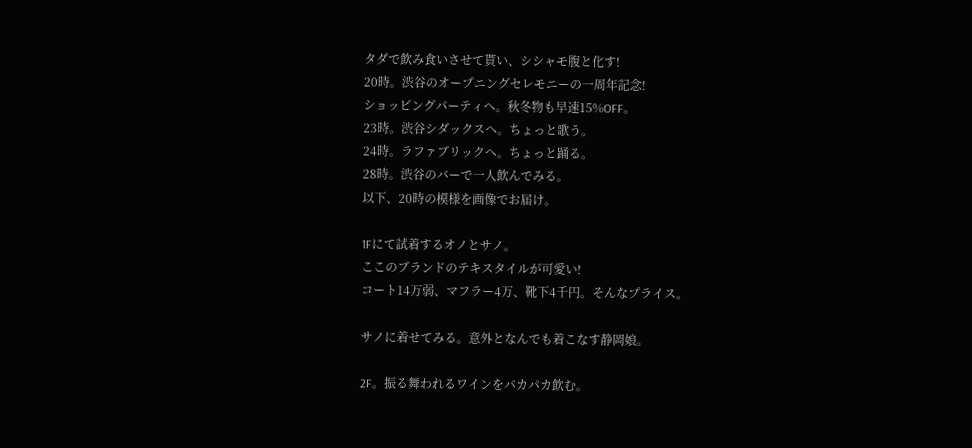タダで飲み食いさせて貰い、シシャモ腹と化す!
20時。渋谷のオープニングセレモニーの一周年記念!
ショッピングパーティへ。秋冬物も早速15%OFF。
23時。渋谷シダックスへ。ちょっと歌う。
24時。ラファブリックへ。ちょっと踊る。
28時。渋谷のバーで一人飲んでみる。
以下、20時の模様を画像でお届け。

1Fにて試着するオノとサノ。
ここのブランドのテキスタイルが可愛い!
コート14万弱、マフラー4万、靴下4千円。そんなプライス。

サノに着せてみる。意外となんでも着こなす静岡娘。

2F。振る舞われるワインをパカパカ飲む。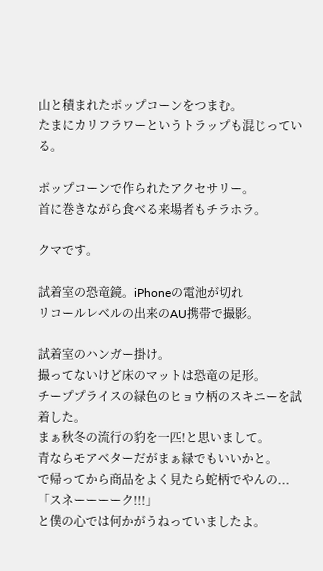山と積まれたポップコーンをつまむ。
たまにカリフラワーというトラップも混じっている。

ポップコーンで作られたアクセサリー。
首に巻きながら食べる来場者もチラホラ。

クマです。

試着室の恐竜鏡。iPhoneの電池が切れ
リコールレベルの出来のAU携帯で撮影。

試着室のハンガー掛け。
撮ってないけど床のマットは恐竜の足形。
チーププライスの緑色のヒョウ柄のスキニーを試着した。
まぁ秋冬の流行の豹を一匹!と思いまして。
青ならモアベターだがまぁ緑でもいいかと。
で帰ってから商品をよく見たら蛇柄でやんの...
「スネーーーーク!!!」
と僕の心では何かがうねっていましたよ。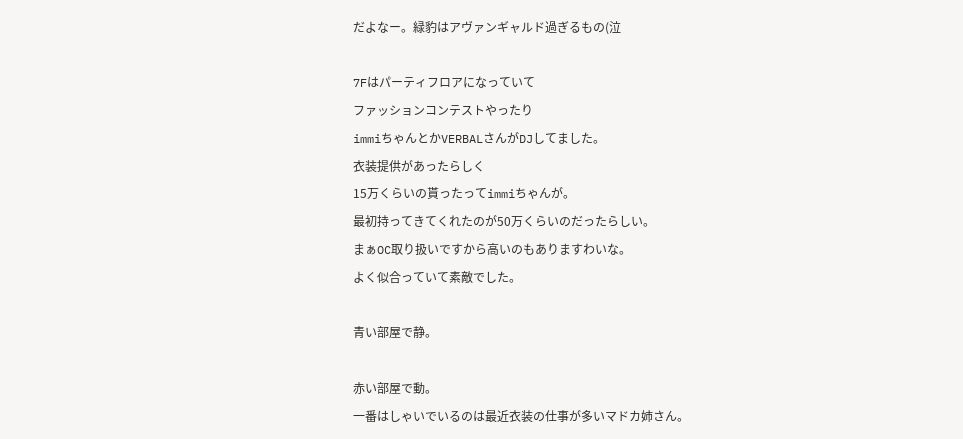だよなー。緑豹はアヴァンギャルド過ぎるもの(泣

7Fはパーティフロアになっていて
ファッションコンテストやったり
immiちゃんとかVERBALさんがDJしてました。
衣装提供があったらしく
15万くらいの貰ったってimmiちゃんが。
最初持ってきてくれたのが50万くらいのだったらしい。
まぁOC取り扱いですから高いのもありますわいな。
よく似合っていて素敵でした。

青い部屋で静。

赤い部屋で動。
一番はしゃいでいるのは最近衣装の仕事が多いマドカ姉さん。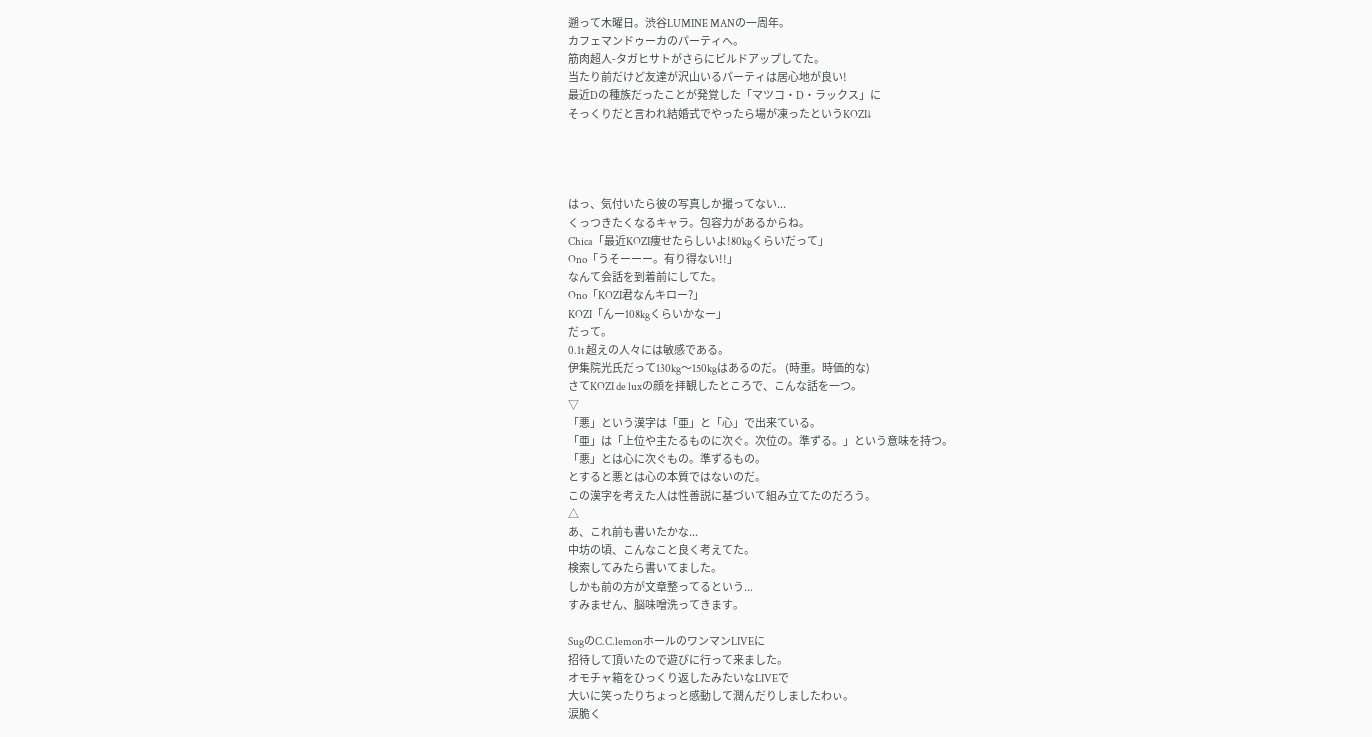遡って木曜日。渋谷LUMINE MANの一周年。
カフェマンドゥーカのパーティへ。
筋肉超人-タガヒサトがさらにビルドアップしてた。
当たり前だけど友達が沢山いるパーティは居心地が良い!
最近Dの種族だったことが発覚した「マツコ・D・ラックス」に
そっくりだと言われ結婚式でやったら場が凍ったというKOZI↓




はっ、気付いたら彼の写真しか撮ってない...
くっつきたくなるキャラ。包容力があるからね。
Chica「最近KOZI痩せたらしいよ!80kgくらいだって」
Ono「うそーーー。有り得ない!!」
なんて会話を到着前にしてた。
Ono「KOZI君なんキロー?」
KOZI「んー108kgくらいかなー」
だって。
0.1t 超えの人々には敏感である。
伊集院光氏だって130kg〜150kgはあるのだ。 (時重。時価的な)
さてKOZI de luxの顔を拝観したところで、こんな話を一つ。
▽
「悪」という漢字は「亜」と「心」で出来ている。
「亜」は「上位や主たるものに次ぐ。次位の。準ずる。」という意味を持つ。
「悪」とは心に次ぐもの。準ずるもの。
とすると悪とは心の本質ではないのだ。
この漢字を考えた人は性善説に基づいて組み立てたのだろう。
△
あ、これ前も書いたかな...
中坊の頃、こんなこと良く考えてた。
検索してみたら書いてました。
しかも前の方が文章整ってるという...
すみません、脳味噌洗ってきます。

SugのC.C.lemonホールのワンマンLIVEに
招待して頂いたので遊びに行って来ました。
オモチャ箱をひっくり返したみたいなLIVEで
大いに笑ったりちょっと感動して潤んだりしましたわぃ。
涙脆く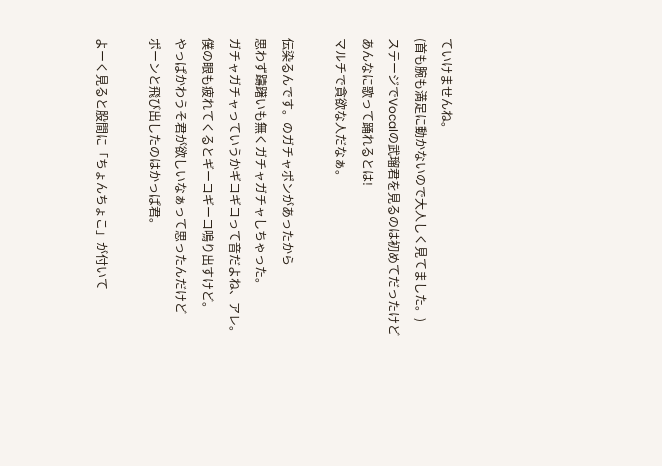ていけませんね。
(首も腕も満足に動かないので大人しく見てました。)
ステージでVocalの武瑠君を見るのは初めてだったけど
あんなに歌って踊れるとは!
マルチで貪欲な人だなぁ。

伝染るんです。のガチャポンがあったから
思わず躊躇いも無くガチャガチャしちゃった。
ガチャガチャっていうかギコギコって音だよね、アレ。
僕の眼も疲れてくるとギーコギーコ鳴り出すけど。
やっぱかわうそ君が欲しいなぁって思ったんだけど
ポーンと飛び出したのはかっぱ君。

よーく見ると股間に「ちょんちょこ」が付いて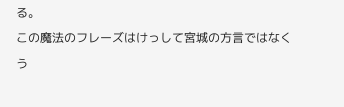る。
この魔法のフレーズはけっして宮城の方言ではなく
う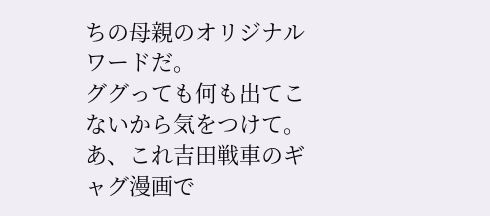ちの母親のオリジナルワードだ。
ググっても何も出てこないから気をつけて。
あ、これ吉田戦車のギャグ漫画で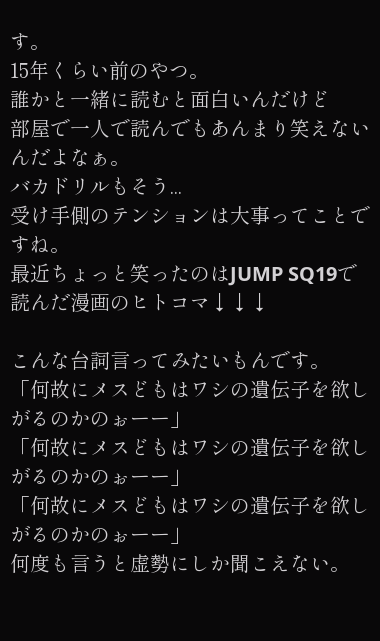す。
15年くらい前のやつ。
誰かと一緒に読むと面白いんだけど
部屋で一人で読んでもあんまり笑えないんだよなぁ。
バカドリルもそう...
受け手側のテンションは大事ってことですね。
最近ちょっと笑ったのはJUMP SQ19で
読んだ漫画のヒトコマ↓↓↓

こんな台詞言ってみたいもんです。
「何故にメスどもはワシの遺伝子を欲しがるのかのぉーー」
「何故にメスどもはワシの遺伝子を欲しがるのかのぉーー」
「何故にメスどもはワシの遺伝子を欲しがるのかのぉーー」
何度も言うと虚勢にしか聞こえない。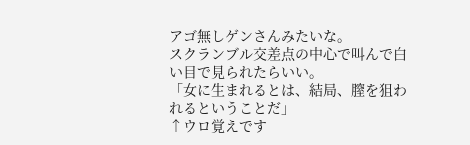アゴ無しゲンさんみたいな。
スクランブル交差点の中心で叫んで白い目で見られたらいい。
「女に生まれるとは、結局、膣を狙われるということだ」
↑ウロ覚えです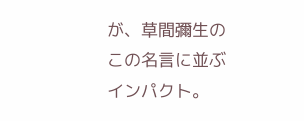が、草間彌生のこの名言に並ぶインパクト。